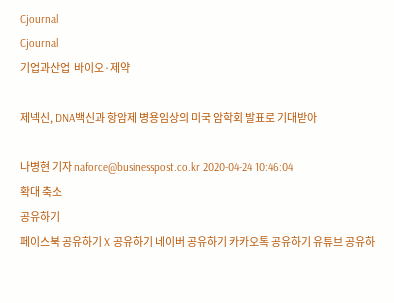Cjournal
Cjournal
기업과산업  바이오·제약

제넥신, DNA백신과 항암제 병용임상의 미국 암학회 발표로 기대받아

나병현 기자 naforce@businesspost.co.kr 2020-04-24 10:46:04
확대 축소
공유하기
페이스북 공유하기 X 공유하기 네이버 공유하기 카카오톡 공유하기 유튜브 공유하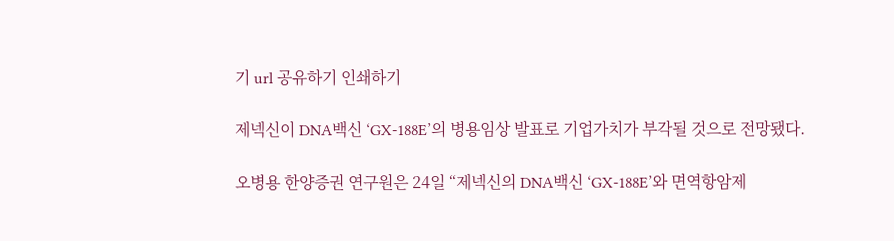기 url 공유하기 인쇄하기

제넥신이 DNA백신 ‘GX-188E’의 병용임상 발표로 기업가치가 부각될 것으로 전망됐다.

오병용 한양증권 연구원은 24일 “제넥신의 DNA백신 ‘GX-188E’와 면역항암제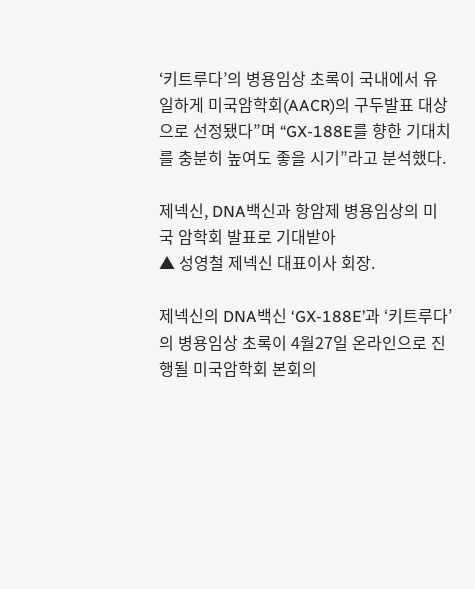‘키트루다’의 병용임상 초록이 국내에서 유일하게 미국암학회(AACR)의 구두발표 대상으로 선정됐다”며 “GX-188E를 향한 기대치를 충분히 높여도 좋을 시기”라고 분석했다.

제넥신, DNA백신과 항암제 병용임상의 미국 암학회 발표로 기대받아
▲ 성영철 제넥신 대표이사 회장.

제넥신의 DNA백신 ‘GX-188E’과 ‘키트루다’의 병용임상 초록이 4월27일 온라인으로 진행될 미국암학회 본회의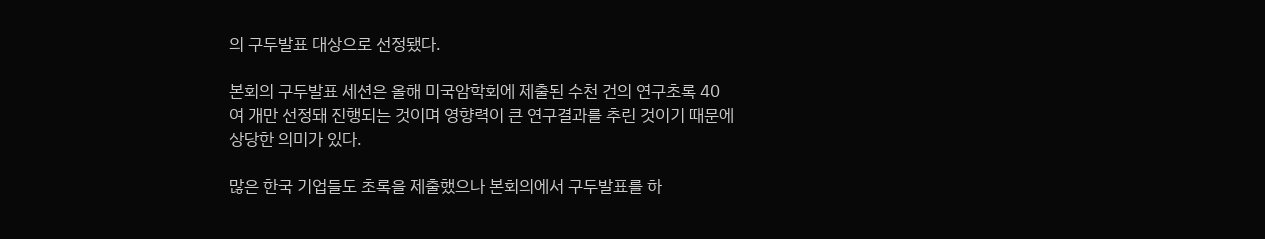의 구두발표 대상으로 선정됐다.

본회의 구두발표 세션은 올해 미국암학회에 제출된 수천 건의 연구초록 40여 개만 선정돼 진행되는 것이며 영향력이 큰 연구결과를 추린 것이기 때문에 상당한 의미가 있다.

많은 한국 기업들도 초록을 제출했으나 본회의에서 구두발표를 하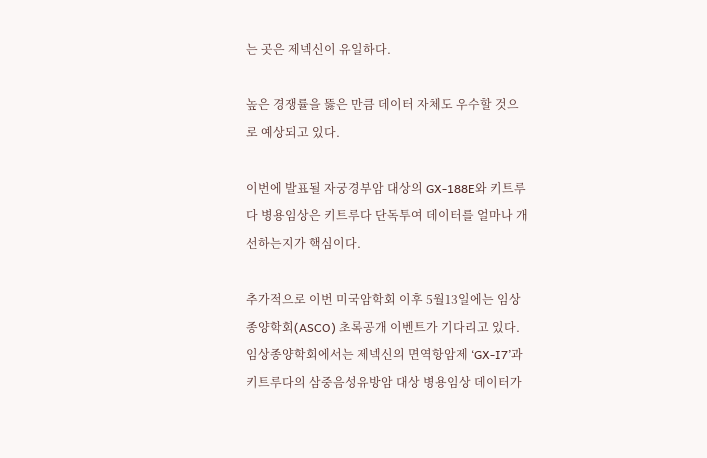는 곳은 제넥신이 유일하다.

높은 경쟁률을 뚫은 만큼 데이터 자체도 우수할 것으로 예상되고 있다.

이번에 발표될 자궁경부암 대상의 GX-188E와 키트루다 병용임상은 키트루다 단독투여 데이터를 얼마나 개선하는지가 핵심이다.

추가적으로 이번 미국암학회 이후 5월13일에는 임상종양학회(ASCO) 초록공개 이벤트가 기다리고 있다. 임상종양학회에서는 제넥신의 면역항암제 ‘GX-I7’과 키트루다의 삼중음성유방암 대상 병용임상 데이터가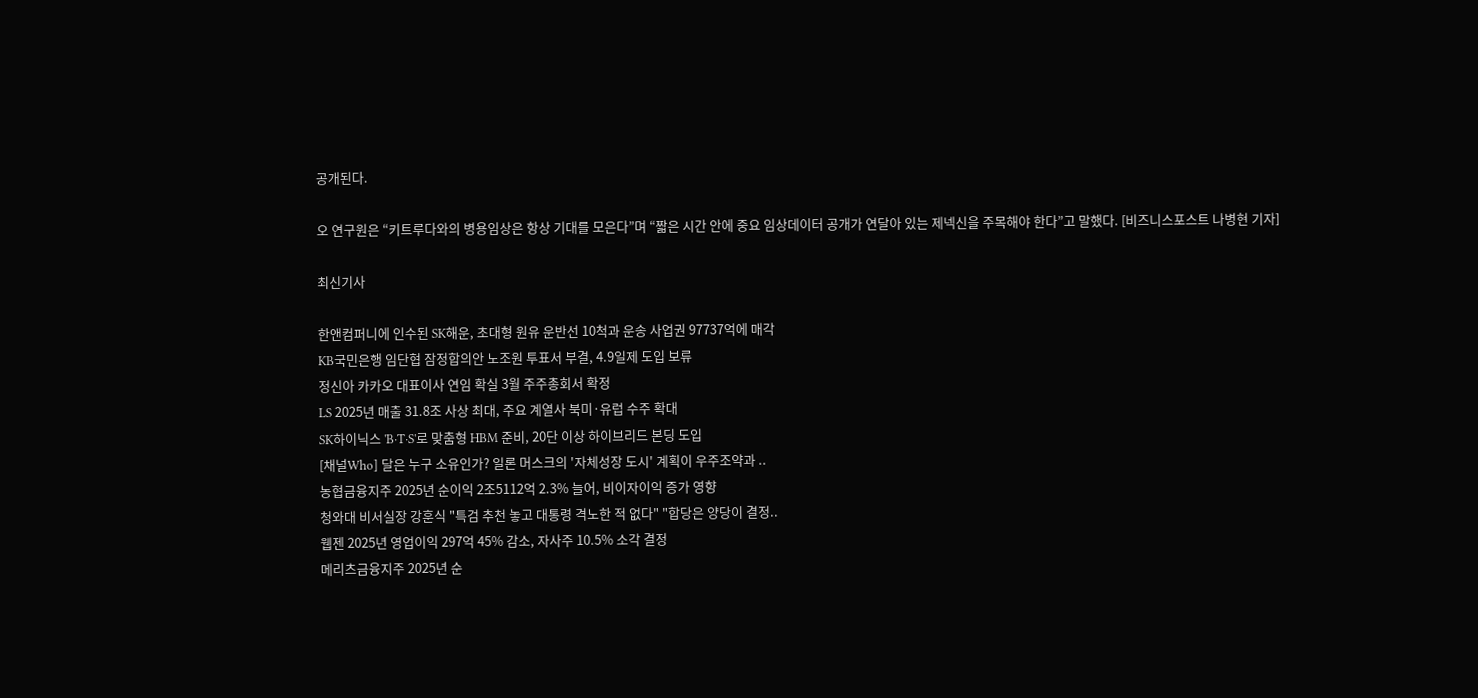공개된다.

오 연구원은 “키트루다와의 병용임상은 항상 기대를 모은다”며 “짧은 시간 안에 중요 임상데이터 공개가 연달아 있는 제넥신을 주목해야 한다”고 말했다. [비즈니스포스트 나병현 기자]

최신기사

한앤컴퍼니에 인수된 SK해운, 초대형 원유 운반선 10척과 운송 사업권 97737억에 매각
KB국민은행 임단협 잠정합의안 노조원 투표서 부결, 4.9일제 도입 보류
정신아 카카오 대표이사 연임 확실 3월 주주총회서 확정
LS 2025년 매출 31.8조 사상 최대, 주요 계열사 북미·유럽 수주 확대
SK하이닉스 'B·T·S'로 맞춤형 HBM 준비, 20단 이상 하이브리드 본딩 도입
[채널Who] 달은 누구 소유인가? 일론 머스크의 '자체성장 도시' 계획이 우주조약과 ..
농협금융지주 2025년 순이익 2조5112억 2.3% 늘어, 비이자이익 증가 영향
청와대 비서실장 강훈식 "특검 추천 놓고 대통령 격노한 적 없다" "합당은 양당이 결정..
웹젠 2025년 영업이익 297억 45% 감소, 자사주 10.5% 소각 결정
메리츠금융지주 2025년 순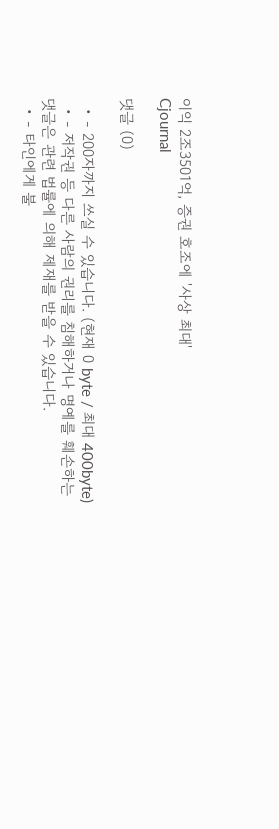이익 2조3501억, 증권 호조에 '사상 최대'
Cjournal

댓글 (0)

  • - 200자까지 쓰실 수 있습니다. (현재 0 byte / 최대 400byte)
  • - 저작권 등 다른 사람의 권리를 침해하거나 명예를 훼손하는 댓글은 관련 법률에 의해 제재를 받을 수 있습니다.
  • - 타인에게 불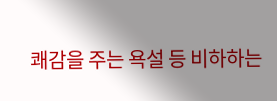쾌감을 주는 욕설 등 비하하는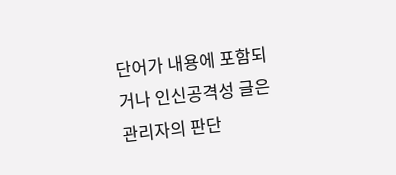단어가 내용에 포함되거나 인신공격성 글은 관리자의 판단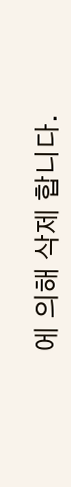에 의해 삭제 합니다.